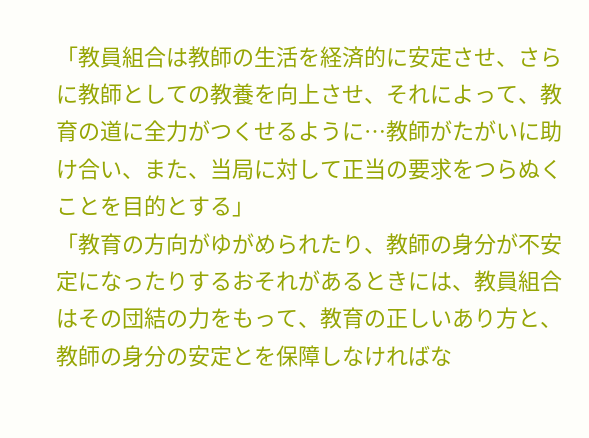「教員組合は教師の生活を経済的に安定させ、さらに教師としての教養を向上させ、それによって、教育の道に全力がつくせるように…教師がたがいに助け合い、また、当局に対して正当の要求をつらぬくことを目的とする」
「教育の方向がゆがめられたり、教師の身分が不安定になったりするおそれがあるときには、教員組合はその団結の力をもって、教育の正しいあり方と、教師の身分の安定とを保障しなければな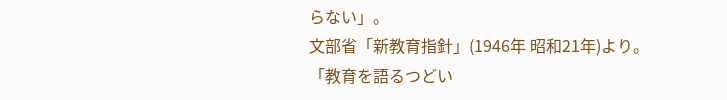らない」。
文部省「新教育指針」(1946年 昭和21年)より。
「教育を語るつどい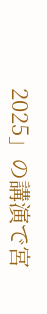2025」の講演で宮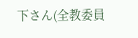下さん(全教委員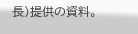長)提供の資料。